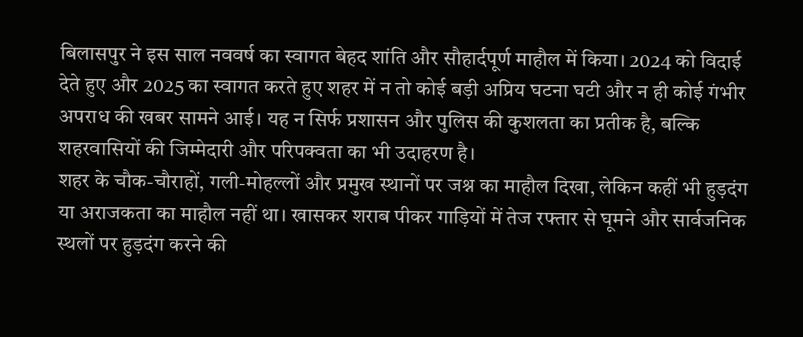बिलासपुर ने इस साल नववर्ष का स्वागत बेहद शांति और सौहार्दपूर्ण माहौल में किया। 2024 को विदाई देते हुए और 2025 का स्वागत करते हुए शहर में न तो कोई बड़ी अप्रिय घटना घटी और न ही कोई गंभीर अपराध की खबर सामने आई। यह न सिर्फ प्रशासन और पुलिस की कुशलता का प्रतीक है, बल्कि शहरवासियों की जिम्मेदारी और परिपक्वता का भी उदाहरण है।
शहर के चौक-चौराहों, गली-मोहल्लों और प्रमुख स्थानों पर जश्न का माहौल दिखा, लेकिन कहीं भी हुड़दंग या अराजकता का माहौल नहीं था। खासकर शराब पीकर गाड़ियों में तेज रफ्तार से घूमने और सार्वजनिक स्थलों पर हुड़दंग करने की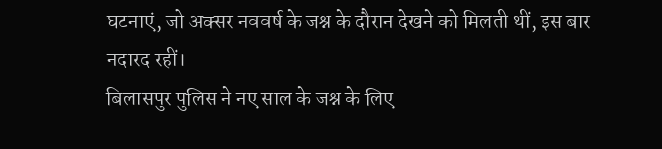घटनाएं, जो अक्सर नववर्ष के जश्न के दौरान देखने को मिलती थीं, इस बार नदारद रहीं।
बिलासपुर पुलिस ने नए साल के जश्न के लिए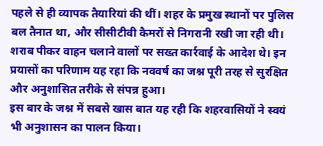पहले से ही व्यापक तैयारियां की थीं। शहर के प्रमुख स्थानों पर पुलिस बल तैनात था, और सीसीटीवी कैमरों से निगरानी रखी जा रही थी। शराब पीकर वाहन चलाने वालों पर सख्त कार्रवाई के आदेश थे। इन प्रयासों का परिणाम यह रहा कि नववर्ष का जश्न पूरी तरह से सुरक्षित और अनुशासित तरीके से संपन्न हुआ।
इस बार के जश्न में सबसे खास बात यह रही कि शहरवासियों ने स्वयं भी अनुशासन का पालन किया।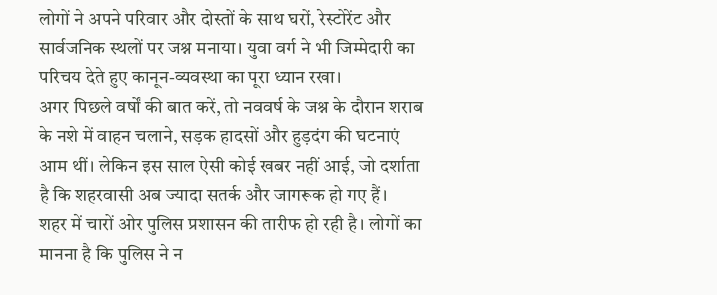लोगों ने अपने परिवार और दोस्तों के साथ घरों, रेस्टोरेंट और सार्वजनिक स्थलों पर जश्न मनाया। युवा वर्ग ने भी जिम्मेदारी का परिचय देते हुए कानून-व्यवस्था का पूरा ध्यान रखा।
अगर पिछले वर्षों की बात करें, तो नववर्ष के जश्न के दौरान शराब के नशे में वाहन चलाने, सड़क हादसों और हुड़दंग की घटनाएं आम थीं। लेकिन इस साल ऐसी कोई खबर नहीं आई, जो दर्शाता है कि शहरवासी अब ज्यादा सतर्क और जागरूक हो गए हैं।
शहर में चारों ओर पुलिस प्रशासन की तारीफ हो रही है। लोगों का मानना है कि पुलिस ने न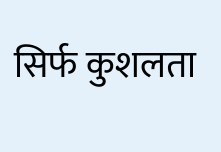सिर्फ कुशलता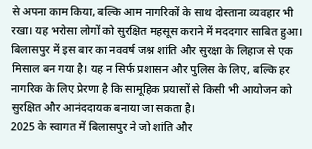से अपना काम किया, बल्कि आम नागरिकों के साथ दोस्ताना व्यवहार भी रखा। यह भरोसा लोगों को सुरक्षित महसूस कराने में मददगार साबित हुआ।
बिलासपुर में इस बार का नववर्ष जश्न शांति और सुरक्षा के लिहाज से एक मिसाल बन गया है। यह न सिर्फ प्रशासन और पुलिस के लिए, बल्कि हर नागरिक के लिए प्रेरणा है कि सामूहिक प्रयासों से किसी भी आयोजन को सुरक्षित और आनंददायक बनाया जा सकता है।
2025 के स्वागत में बिलासपुर ने जो शांति और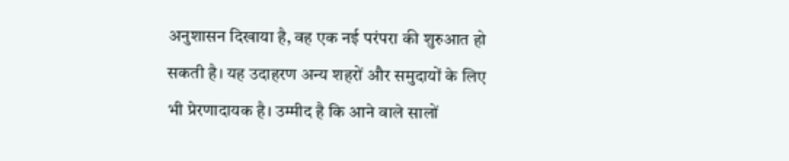अनुशासन दिखाया है, वह एक नई परंपरा की शुरुआत हो सकती है। यह उदाहरण अन्य शहरों और समुदायों के लिए भी प्रेरणादायक है। उम्मीद है कि आने वाले सालों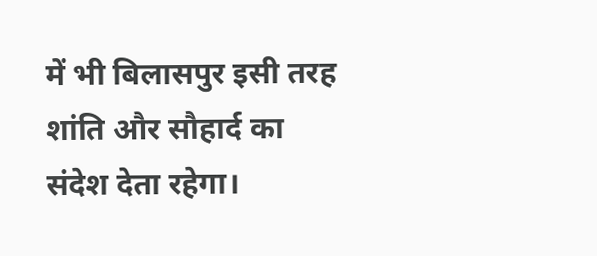में भी बिलासपुर इसी तरह शांति और सौहार्द का संदेश देता रहेगा।